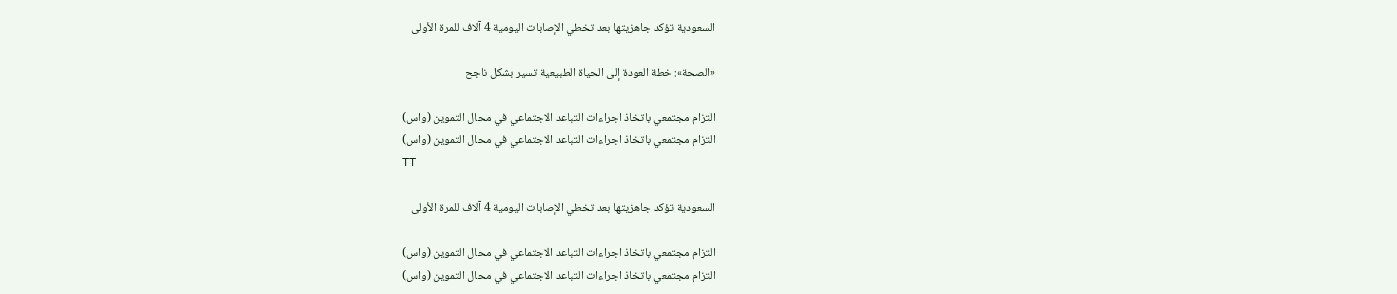السعودية تؤكد جاهزيتها بعد تخطي الإصابات اليومية 4 آلاف للمرة الأولى

«الصحة»: خطة العودة إلى الحياة الطبيعية تسير بشكل ناجح

التزام مجتمعي باتخاذ اجراءات التباعد الاجتماعي في محال التموين (واس)
التزام مجتمعي باتخاذ اجراءات التباعد الاجتماعي في محال التموين (واس)
TT

السعودية تؤكد جاهزيتها بعد تخطي الإصابات اليومية 4 آلاف للمرة الأولى

التزام مجتمعي باتخاذ اجراءات التباعد الاجتماعي في محال التموين (واس)
التزام مجتمعي باتخاذ اجراءات التباعد الاجتماعي في محال التموين (واس)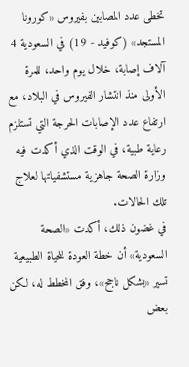تخطى عدد المصابين بفيروس «كورونا المستجد» (كوفيد - 19) في السعودية 4 آلاف إصابة، خلال يوم واحد، للمرة الأولى منذ انتشار الفيروس في البلاد، مع ارتفاع عدد الإصابات الحرجة التي تستلزم رعاية طبية، في الوقت الذي أكدت فيه وزارة الصحة جاهزية مستشفياتها لعلاج تلك الحالات.
في غضون ذلك، أكدت «الصحة السعودية» أن خطة العودة للحياة الطبيعية تسير «بشكل ناجح»، وفق المخطط له، لكن بعض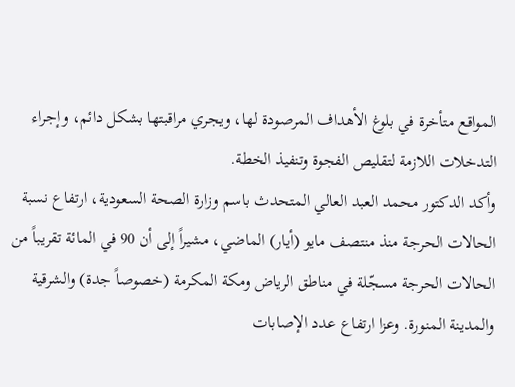المواقع متأخرة في بلوغ الأهداف المرصودة لها، ويجري مراقبتها بشكل دائم، وإجراء التدخلات اللازمة لتقليص الفجوة وتنفيذ الخطة.
وأكد الدكتور محمد العبد العالي المتحدث باسم وزارة الصحة السعودية، ارتفاع نسبة الحالات الحرجة منذ منتصف مايو (أيار) الماضي، مشيراً إلى أن 90 في المائة تقريباً من الحالات الحرجة مسجّلة في مناطق الرياض ومكة المكرمة (خصوصاً جدة) والشرقية والمدينة المنورة. وعزا ارتفاع عدد الإصابات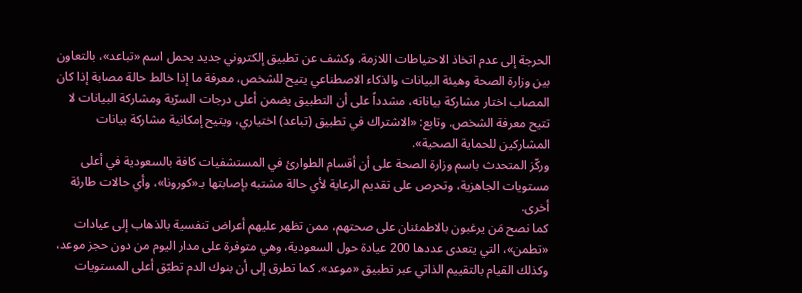الحرجة إلى عدم اتخاذ الاحتياطات اللازمة. وكشف عن تطبيق إلكتروني جديد يحمل اسم «تباعد»، بالتعاون بين وزارة الصحة وهيئة البيانات والذكاء الاصطناعي يتيح للشخص، معرفة ما إذا خالط حالة مصابة إذا كان المصاب اختار مشاركة بياناته، مشدداً على أن التطبيق يضمن أعلى درجات السرّية ومشاركة البيانات لا تتيح معرفة الشخص. وتابع: «الاشتراك في تطبيق (تباعد) اختياري، ويتيح إمكانية مشاركة بيانات المشاركين للحماية الصحية».
وركّز المتحدث باسم وزارة الصحة على أن أقسام الطوارئ في المستشفيات كافة بالسعودية في أعلى مستويات الجاهزية، وتحرص على تقديم الرعاية لأي حالة مشتبه بإصابتها بـ«كورونا»، وأي حالات طارئة أخرى.
كما نصح مَن يرغبون بالاطمئنان على صحتهم، ممن تظهر عليهم أعراض تنفسية بالذهاب إلى عيادات «تطمن»، التي يتعدى عددها 200 عيادة حول السعودية، وهي متوفرة على مدار اليوم من دون حجز موعد، وكذلك القيام بالتقييم الذاتي عبر تطبيق «موعد». كما تطرق إلى أن بنوك الدم تطبّق أعلى المستويات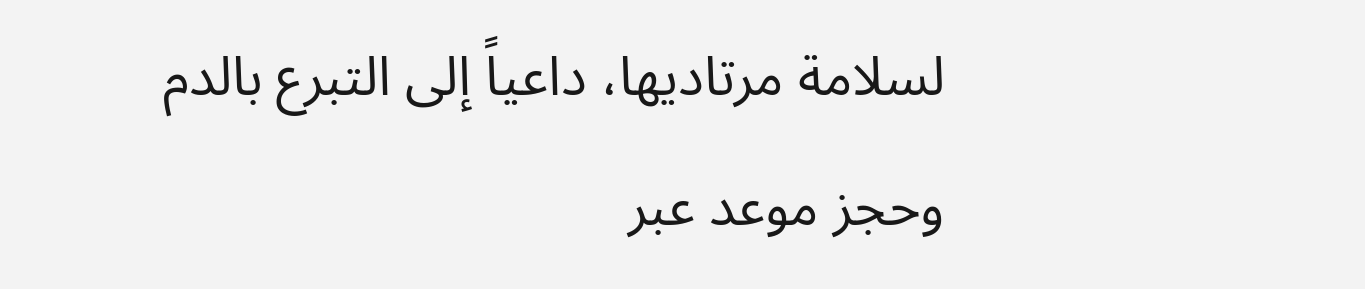لسلامة مرتاديها، داعياً إلى التبرع بالدم وحجز موعد عبر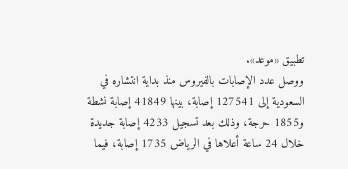تطبيق «موعد».
ووصل عدد الإصابات بالفيروس منذ بداية انتشاره في السعودية إلى 127541 إصابة، بينها 41849 إصابة نشطة و1855 حرجة، وذلك بعد تسجيل 4233 إصابة جديدة خلال 24 ساعة أعلاها في الرياض 1735 إصابة، فيما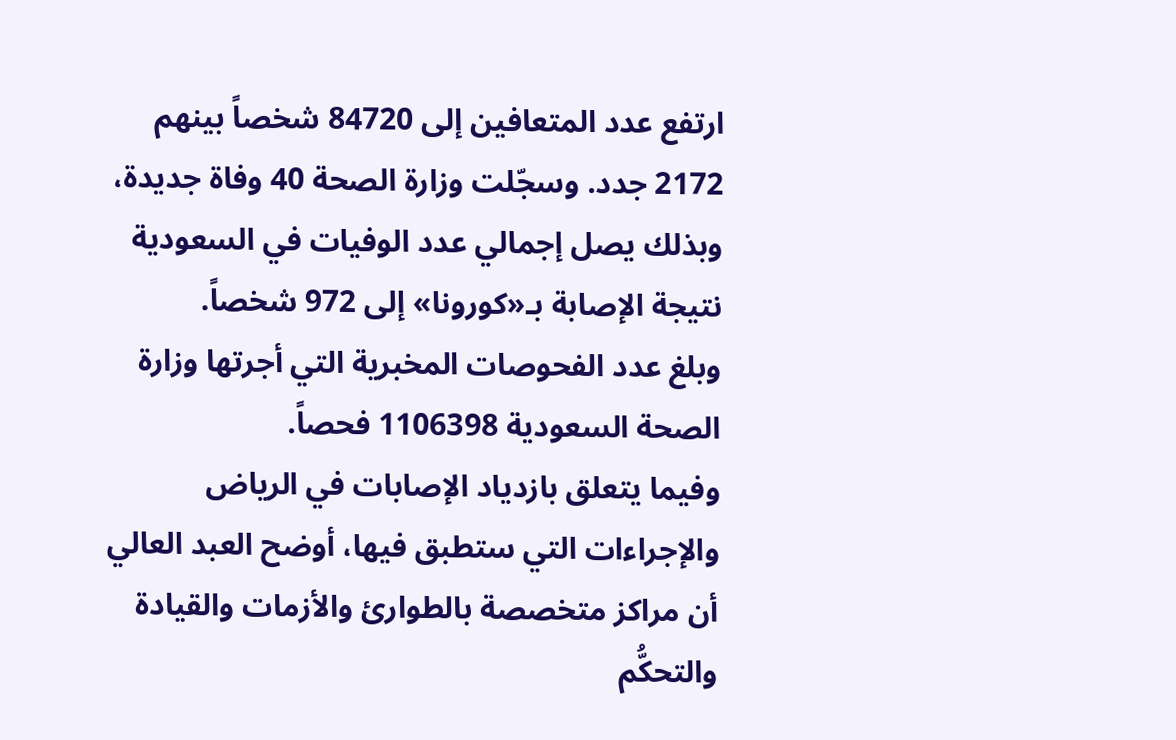ارتفع عدد المتعافين إلى 84720 شخصاً بينهم 2172 جدد. وسجّلت وزارة الصحة 40 وفاة جديدة، وبذلك يصل إجمالي عدد الوفيات في السعودية نتيجة الإصابة بـ«كورونا» إلى 972 شخصاً.
وبلغ عدد الفحوصات المخبرية التي أجرتها وزارة الصحة السعودية 1106398 فحصاً.
وفيما يتعلق بازدياد الإصابات في الرياض والإجراءات التي ستطبق فيها، أوضح العبد العالي أن مراكز متخصصة بالطوارئ والأزمات والقيادة والتحكُّم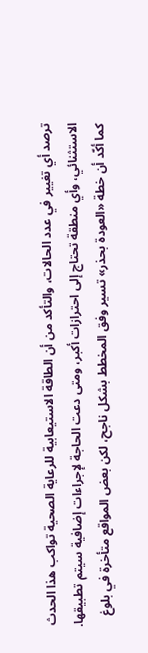ترصد أي تغيير في عدد الحالات، والتأكد من أن الطاقة الاستيعابية للرعاية الصحية تواكب هذا الحدث الاستثنائي، وأي منطقة تحتاج إلى احترازات أكبر، ومتى دعت الحاجة لإجراءات إضافية سيتم تطبيقها. كما أكّد أن خطة «العودة بحذر» تسير وفق المخطط بشكل ناجح، لكن بعض المواقع متأخرة في بلوغ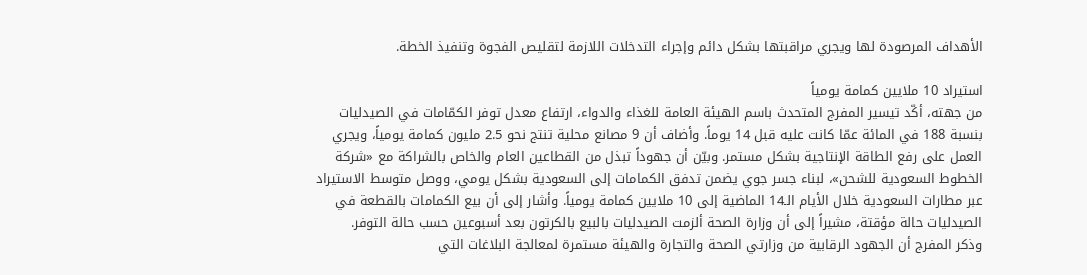الأهداف المرصودة لها ويجري مراقبتها بشكل دائم وإجراء التدخلات اللازمة لتقليص الفجوة وتنفيذ الخطة.

استيراد 10 ملايين كمامة يومياً
من جهته، أكّد تيسير المفرج المتحدث باسم الهيئة العامة للغذاء والدواء، ارتفاع معدل توفر الكمّامات في الصيدليات بنسبة 188 في المائة عمّا كانت عليه قبل 14 يوماً. وأضاف أن 9 مصانع محلية تنتج نحو 2.5 مليون كمامة يومياً، ويجري العمل على رفع الطاقة الإنتاجية بشكل مستمر. وبيّن أن جهوداً تبذل من القطاعين العام والخاص بالشراكة مع «شركة الخطوط السعودية للشحن»، لبناء جسر جوي يضمن تدفق الكمامات إلى السعودية بشكل يومي، ووصل متوسط الاستيراد عبر مطارات السعودية خلال الأيام الـ14 الماضية إلى 10 ملايين كمامة يومياً. وأشار إلى أن بيع الكمامات بالقطعة في الصيدليات حالة مؤقتة، مشيراً إلى أن وزارة الصحة ألزمت الصيدليات بالبيع بالكرتون بعد أسبوعين حسب حالة التوفر.
وذكر المفرج أن الجهود الرقابية من وزارتي الصحة والتجارة والهيئة مستمرة لمعالجة البلاغات التي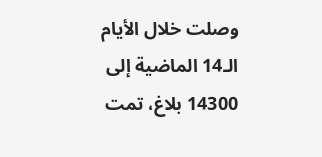وصلت خلال الأيام الـ14 الماضية إلى 14300 بلاغ، تمت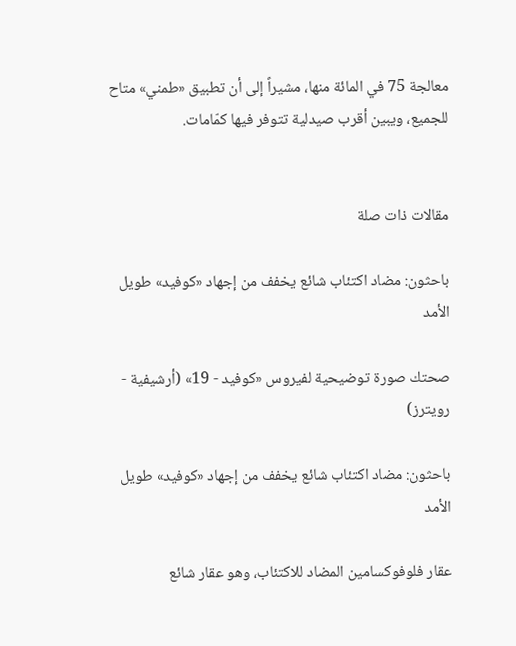معالجة 75 في المائة منها، مشيراً إلى أن تطبيق «طمني» متاح للجميع، ويبين أقرب صيدلية تتوفر فيها كمّامات.


مقالات ذات صلة

باحثون: مضاد اكتئاب شائع يخفف من إجهاد «كوفيد» طويل الأمد

صحتك صورة توضيحية لفيروس «كوفيد - 19» (أرشيفية - رويترز)

باحثون: مضاد اكتئاب شائع يخفف من إجهاد «كوفيد» طويل الأمد

عقار فلوفوكسامين المضاد للاكتئاب، وهو عقار شائع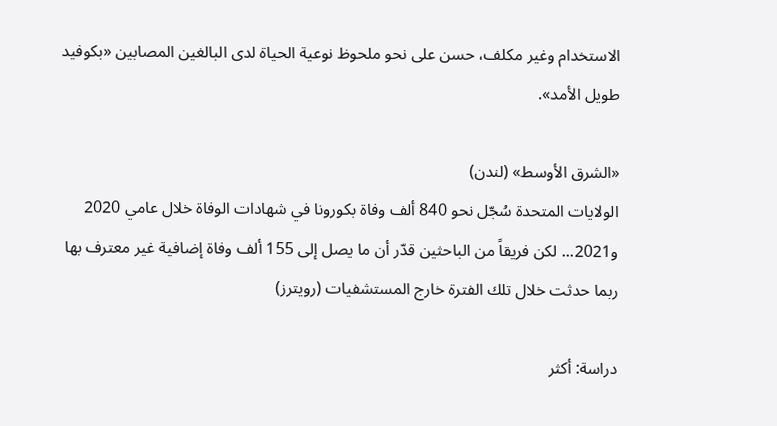الاستخدام وغير مكلف، حسن على نحو ملحوظ نوعية الحياة لدى البالغين المصابين «بكوفيد طويل الأمد».

«الشرق الأوسط» (لندن)
الولايات المتحدة سُجّل نحو 840 ألف وفاة بكورونا في شهادات الوفاة خلال عامي 2020 و2021... لكن فريقاً من الباحثين قدّر أن ما يصل إلى 155 ألف وفاة إضافية غير معترف بها ربما حدثت خلال تلك الفترة خارج المستشفيات (رويترز)

دراسة: أكثر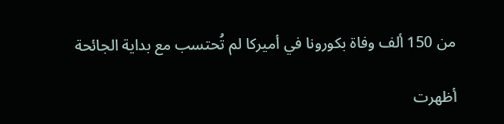من 150 ألف وفاة بكورونا في أميركا لم تُحتسب مع بداية الجائحة

أظهرت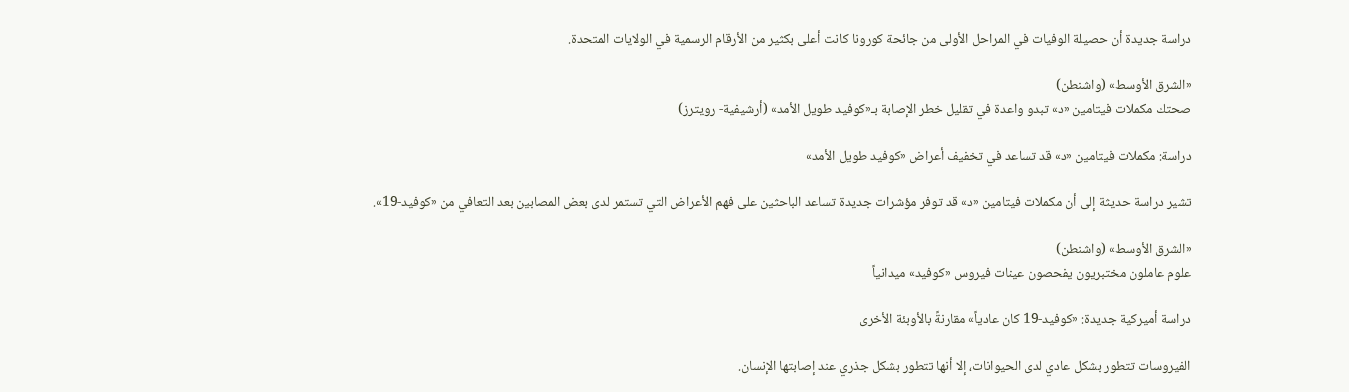دراسة جديدة أن حصيلة الوفيات في المراحل الأولى من جائحة كورونا كانت أعلى بكثير من الأرقام الرسمية في الولايات المتحدة.

«الشرق الأوسط» (واشنطن)
صحتك مكملات فيتامين «د» تبدو واعدة في تقليل خطر الإصابة بـ«كوفيد طويل الأمد» (أرشيفية- رويترز)

دراسة: مكملات فيتامين «د» قد تساعد في تخفيف أعراض «كوفيد طويل الأمد»

تشير دراسة حديثة إلى أن مكملات فيتامين «د» قد توفر مؤشرات جديدة تساعد الباحثين على فهم الأعراض التي تستمر لدى بعض المصابين بعد التعافي من «كوفيد-19».

«الشرق الأوسط» (واشنطن)
علوم عاملون مختبريون يفحصون عينات فيروس «كوفيد» ميدانياً

دراسة أميركية جديدة: «كوفيد-19 كان عادياً» مقارنةً بالأوبئة الأخرى

الفيروسات تتطور بشكل عادي لدى الحيوانات، إلا أنها تتطور بشكل جذري عند إصابتها الإنسان.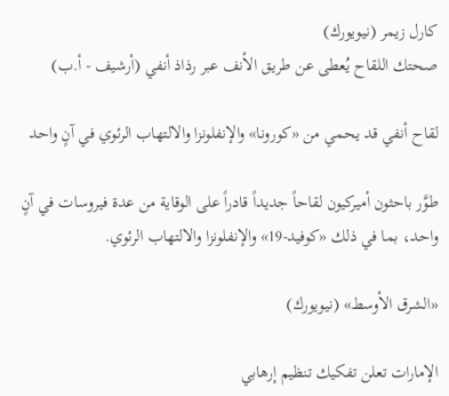كارل زيمر (نيويورك)
صحتك اللقاح يُعطى عن طريق الأنف عبر رذاذ أنفي (أرشيف - أ.ب)

لقاح أنفي قد يحمي من «كورونا» والإنفلونزا والالتهاب الرئوي في آنٍ واحد

طوَّر باحثون أميركيون لقاحاً جديداً قادراً على الوقاية من عدة فيروسات في آنٍ واحد، بما في ذلك «كوفيد-19» والإنفلونزا والالتهاب الرئوي.

«الشرق الأوسط» (نيويورك)

الإمارات تعلن تفكيك تنظيم إرهابي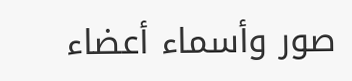صور وأسماء أعضاء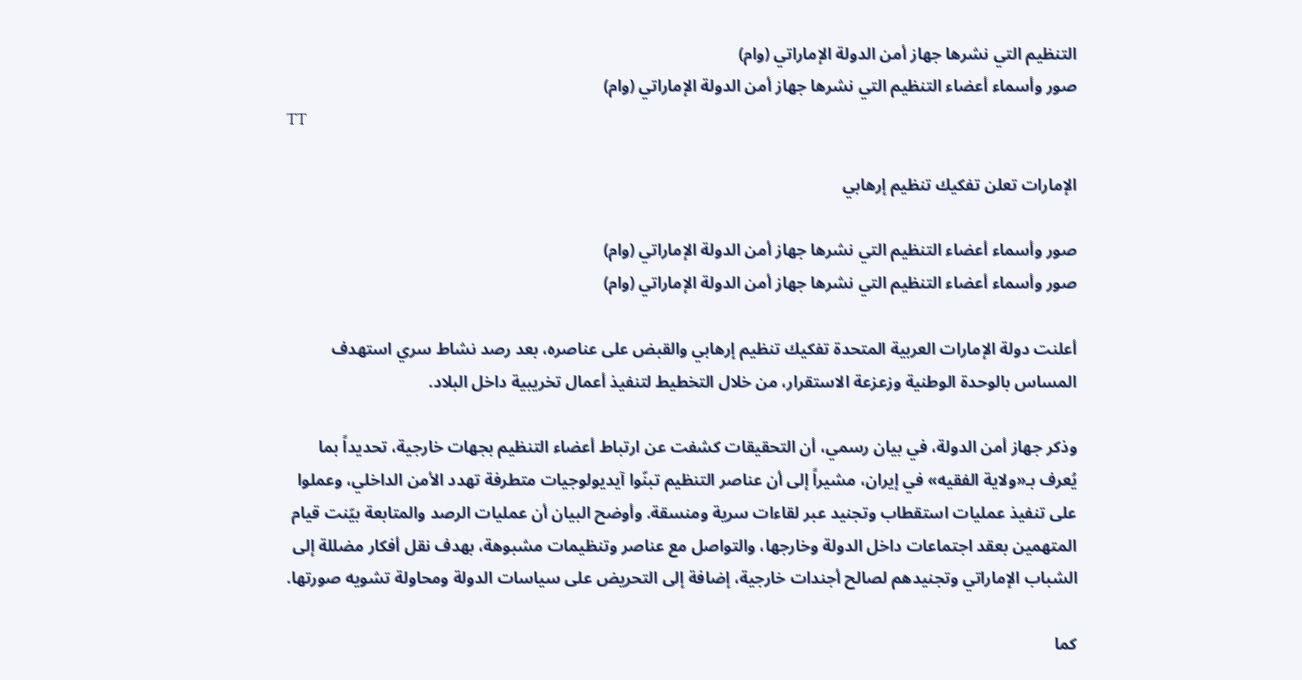التنظيم التي نشرها جهاز أمن الدولة الإماراتي (وام)
صور وأسماء أعضاء التنظيم التي نشرها جهاز أمن الدولة الإماراتي (وام)
TT

الإمارات تعلن تفكيك تنظيم إرهابي

صور وأسماء أعضاء التنظيم التي نشرها جهاز أمن الدولة الإماراتي (وام)
صور وأسماء أعضاء التنظيم التي نشرها جهاز أمن الدولة الإماراتي (وام)

أعلنت دولة الإمارات العربية المتحدة تفكيك تنظيم إرهابي والقبض على عناصره، بعد رصد نشاط سري استهدف المساس بالوحدة الوطنية وزعزعة الاستقرار، من خلال التخطيط لتنفيذ أعمال تخريبية داخل البلاد.

وذكر جهاز أمن الدولة، في بيان رسمي، أن التحقيقات كشفت عن ارتباط أعضاء التنظيم بجهات خارجية، تحديداً بما يُعرف بـ«ولاية الفقيه» في إيران، مشيراً إلى أن عناصر التنظيم تبنّوا آيديولوجيات متطرفة تهدد الأمن الداخلي، وعملوا على تنفيذ عمليات استقطاب وتجنيد عبر لقاءات سرية ومنسقة. وأوضح البيان أن عمليات الرصد والمتابعة بيّنت قيام المتهمين بعقد اجتماعات داخل الدولة وخارجها، والتواصل مع عناصر وتنظيمات مشبوهة، بهدف نقل أفكار مضللة إلى الشباب الإماراتي وتجنيدهم لصالح أجندات خارجية، إضافة إلى التحريض على سياسات الدولة ومحاولة تشويه صورتها.

كما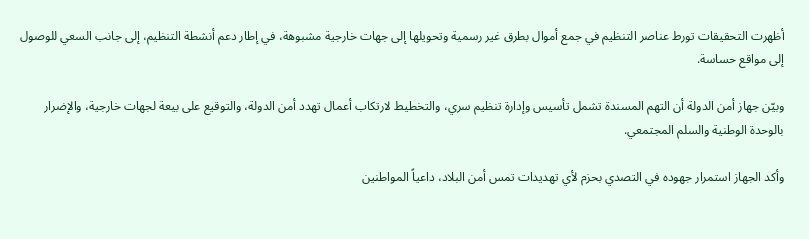أظهرت التحقيقات تورط عناصر التنظيم في جمع أموال بطرق غير رسمية وتحويلها إلى جهات خارجية مشبوهة، في إطار دعم أنشطة التنظيم، إلى جانب السعي للوصول إلى مواقع حساسة.

وبيّن جهاز أمن الدولة أن التهم المسندة تشمل تأسيس وإدارة تنظيم سري، والتخطيط لارتكاب أعمال تهدد أمن الدولة، والتوقيع على بيعة لجهات خارجية، والإضرار بالوحدة الوطنية والسلم المجتمعي.

وأكد الجهاز استمرار جهوده في التصدي بحزم لأي تهديدات تمس أمن البلاد، داعياً المواطنين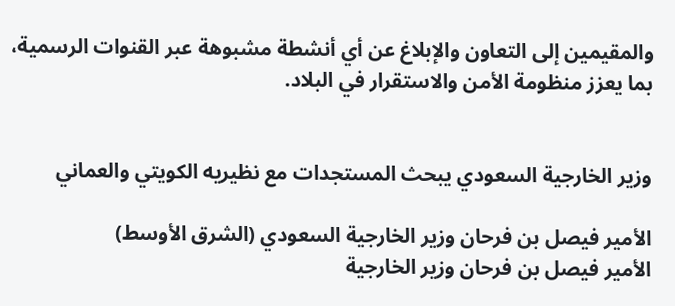والمقيمين إلى التعاون والإبلاغ عن أي أنشطة مشبوهة عبر القنوات الرسمية، بما يعزز منظومة الأمن والاستقرار في البلاد.


وزير الخارجية السعودي يبحث المستجدات مع نظيريه الكويتي والعماني

الأمير فيصل بن فرحان وزير الخارجية السعودي (الشرق الأوسط)
الأمير فيصل بن فرحان وزير الخارجية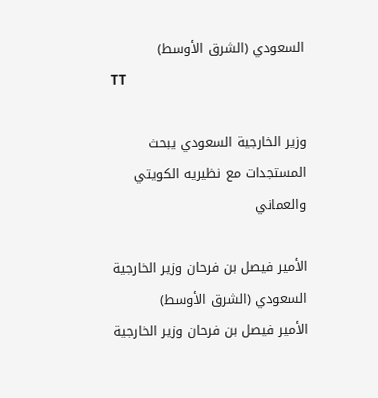السعودي (الشرق الأوسط)
TT

وزير الخارجية السعودي يبحث المستجدات مع نظيريه الكويتي والعماني

الأمير فيصل بن فرحان وزير الخارجية السعودي (الشرق الأوسط)
الأمير فيصل بن فرحان وزير الخارجية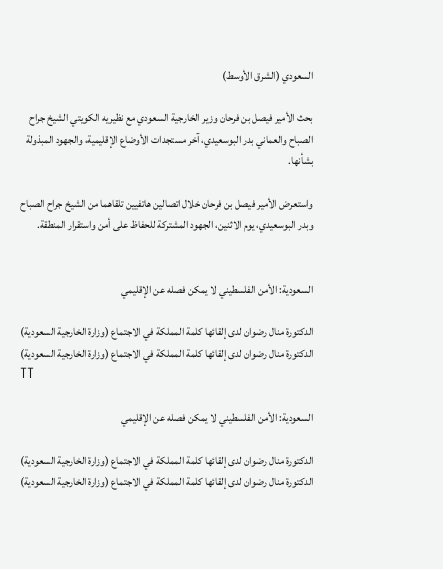السعودي (الشرق الأوسط)

بحث الأمير فيصل بن فرحان وزير الخارجية السعودي مع نظيريه الكويتي الشيخ جراح الصباح والعماني بدر البوسعيدي، آخر مستجدات الأوضاع الإقليمية، والجهود المبذولة بشأنها.

واستعرض الأمير فيصل بن فرحان خلال اتصالين هاتفيين تلقاهما من الشيخ جراح الصباح وبدر البوسعيدي، يوم الاثنين، الجهود المشتركة للحفاظ على أمن واستقرار المنطقة.


السعودية: الأمن الفلسطيني لا يمكن فصله عن الإقليمي

الدكتورة منال رضوان لدى إلقائها كلمة المملكة في الاجتماع (وزارة الخارجية السعودية)
الدكتورة منال رضوان لدى إلقائها كلمة المملكة في الاجتماع (وزارة الخارجية السعودية)
TT

السعودية: الأمن الفلسطيني لا يمكن فصله عن الإقليمي

الدكتورة منال رضوان لدى إلقائها كلمة المملكة في الاجتماع (وزارة الخارجية السعودية)
الدكتورة منال رضوان لدى إلقائها كلمة المملكة في الاجتماع (وزارة الخارجية السعودية)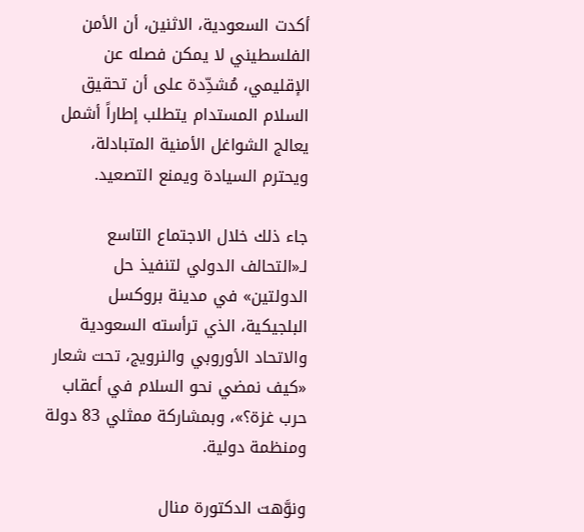أكدت السعودية، الاثنين، أن الأمن الفلسطيني لا يمكن فصله عن الإقليمي، مُشدِّدة على أن تحقيق السلام المستدام يتطلب إطاراً أشمل يعالج الشواغل الأمنية المتبادلة، ويحترم السيادة ويمنع التصعيد.

جاء ذلك خلال الاجتماع التاسع لـ«التحالف الدولي لتنفيذ حل الدولتين» في مدينة بروكسل البلجيكية، الذي ترأسته السعودية والاتحاد الأوروبي والنرويج، تحت شعار «كيف نمضي نحو السلام في أعقاب حرب غزة؟»، وبمشاركة ممثلي 83 دولة ومنظمة دولية.

ونوَّهت الدكتورة منال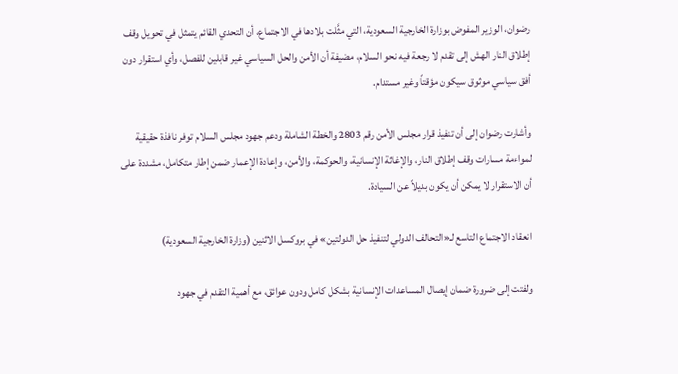رضوان، الوزير المفوض بوزارة الخارجية السعودية، التي مثَّلت بلادها في الاجتماع، أن التحدي القائم يتمثل في تحويل وقف إطلاق النار الهش إلى تقدم لا رجعة فيه نحو السلام، مضيفة أن الأمن والحل السياسي غير قابلين للفصل، وأي استقرار دون أفق سياسي موثوق سيكون مؤقتاً وغير مستدام.

وأشارت رضوان إلى أن تنفيذ قرار مجلس الأمن رقم 2803 والخطة الشاملة ودعم جهود مجلس السلام توفر نافذة حقيقية لمواءمة مسارات وقف إطلاق النار، والإغاثة الإنسانية، والحوكمة، والأمن، وإعادة الإعمار ضمن إطار متكامل، مشددة على أن الاستقرار لا يمكن أن يكون بديلاً عن السيادة.

انعقاد الاجتماع التاسع لـ«التحالف الدولي لتنفيذ حل الدولتين» في بروكسل الاثنين (وزارة الخارجية السعودية)

ولفتت إلى ضرورة ضمان إيصال المساعدات الإنسانية بشكل كامل ودون عوائق، مع أهمية التقدم في جهود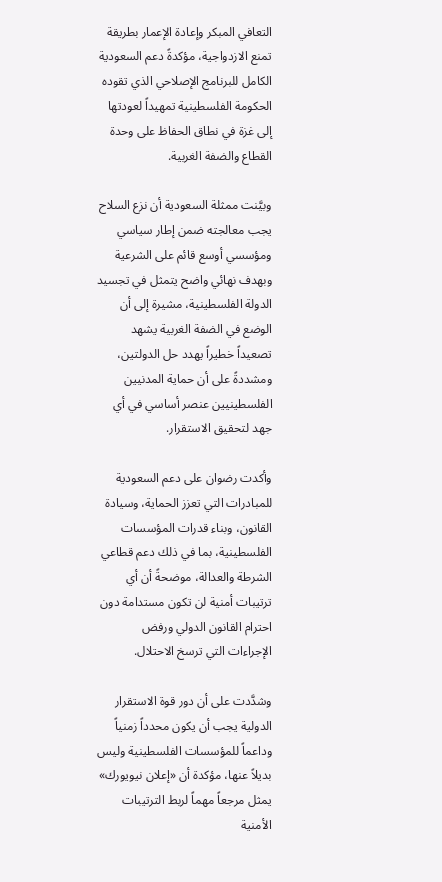التعافي المبكر وإعادة الإعمار بطريقة تمنع الازدواجية، مؤكدةً دعم السعودية الكامل للبرنامج الإصلاحي الذي تقوده الحكومة الفلسطينية تمهيداً لعودتها إلى غزة في نطاق الحفاظ على وحدة القطاع والضفة الغربية.

وبيَّنت ممثلة السعودية أن نزع السلاح يجب معالجته ضمن إطار سياسي ومؤسسي أوسع قائم على الشرعية وبهدف نهائي واضح يتمثل في تجسيد الدولة الفلسطينية، مشيرة إلى أن الوضع في الضفة الغربية يشهد تصعيداً خطيراً يهدد حل الدولتين، ومشددةً على أن حماية المدنيين الفلسطينيين عنصر أساسي في أي جهد لتحقيق الاستقرار.

وأكدت رضوان على دعم السعودية للمبادرات التي تعزز الحماية، وسيادة القانون، وبناء قدرات المؤسسات الفلسطينية، بما في ذلك دعم قطاعي الشرطة والعدالة، موضحةً أن أي ترتيبات أمنية لن تكون مستدامة دون احترام القانون الدولي ورفض الإجراءات التي ترسخ الاحتلال.

وشدَّدت على أن دور قوة الاستقرار الدولية يجب أن يكون محدداً زمنياً وداعماً للمؤسسات الفلسطينية وليس بديلاً عنها، مؤكدة أن «إعلان نيويورك» يمثل مرجعاً مهماً لربط الترتيبات الأمنية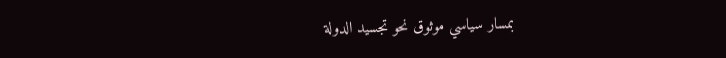بمسار سياسي موثوق نحو تجسيد الدولة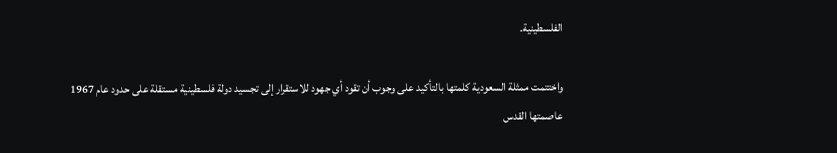الفلسطينية.

واختتمت ممثلة السعودية كلمتها بالتأكيد على وجوب أن تقود أي جهود للاستقرار إلى تجسيد دولة فلسطينية مستقلة على حدود عام 1967 عاصمتها القدس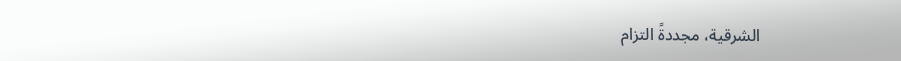الشرقية، مجددةً التزام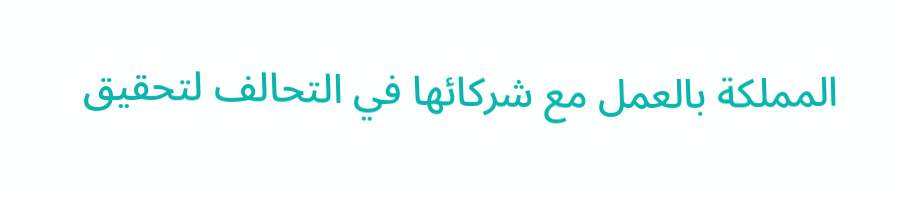المملكة بالعمل مع شركائها في التحالف لتحقيق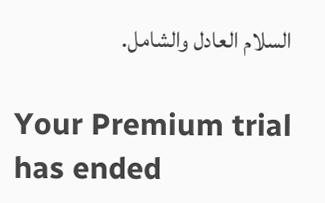السلام العادل والشامل.

Your Premium trial has ended